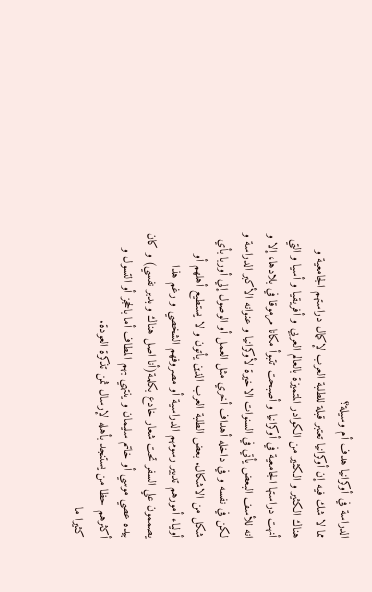الدراسة في أوكرانيا هدف أم وسيلة؟
مما لا شك فيه إن أوكرانيا تعتبر قبلة للطلبة العرب لإكمال دراستهم الجامعية و هناك الكثير و الكثير من الكوادر المتميزة بالعالم العربي و أفريقيا و أسيا و التي أنهت دراستها الجامعية في أوكرانيا و أصبحت تتبوأ مكانا مرموقا في بلادها، إلا و انه للأسف البعض يأتي في السنوات الاخيرة لأوكرانيا و عنوانه الأكبر الدراسة و لكن في نفسه و في داخله أهداف أخري مثل العمل أو الوصول إلي أوربا بأي شكل من الاشكال. بعض الطلبة العرب الذين يأتون و لا يستطيع أهلهم أو أولياء أمورهم تدبير رسومهم الدراسية أو مصروفهم الشخصي و رغم هذا يصممون علي السفر تحت شعار خادع بكلمة(أنا اصل هناك و بدبر نفسي) و كان بيده عصي موسي أو خاتم سليمان و ينتهي بهم المطاف أما بالحجز أو التسول و أكثرهم حظا من يستنجد بأهله لإرسال ثمن تذكرة العودة.
كثيرا ما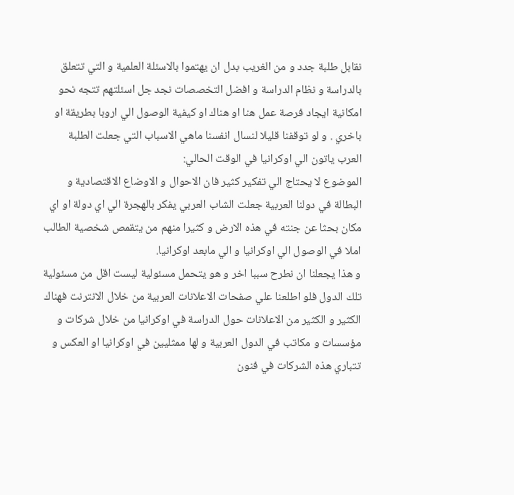نقابل طلبة جدد و من الغريب بدل ان يهتموا بالاسئلة العلمية و التي تتعلق بالدراسة و نظام الدراسة و افضل التخصصات نجد جل اسئلتهم تتجه نحو امكانية ايجاد فرصة عمل هنا او هناك او كيفية الوصول الي اروبا بطريقة او باخري . و لو توقفنا قليلا لنسال انفسنا ماهي الاسباب التي جعلت الطلبة العرب ياتون الي اوكرانيا في الوقت الحالي:
الموضوع لا يحتاج الي تفكير كثير فان الاحوال و الاوضاع الاقتصادية و البطالة في دولنا العربية جعلت الشاب العربي يفكر بالهجرة الي اي دولة او اي مكان بحثا عن جنته في هذه الارض و كثيرا منهم من يتقمص شخصية الطالب املا في الوصول الي اوكرانيا و الي مابعد اوكرانيا.
و هذا يجعلنا ان نطرح سببا اخر و هو يتحمل مسئولية ليست اقل من مسئولية تلك الدول فلو اطلعنا علي صفحات الاعلانات العربية من خلال الانترنت فهناك الكثير و الكثير من الاعلانات حول الدراسة في اوكرانيا من خلال شركات و مؤسسات و مكاتب في الدول العربية و لها ممثليين في اوكرانيا او العكس و تتباري هذه الشركات في فنون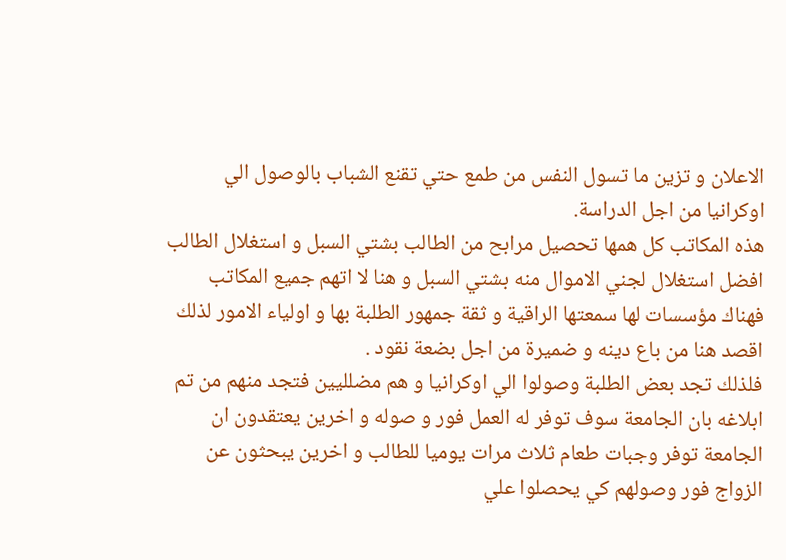الاعلان و تزين ما تسول النفس من طمع حتي تقنع الشباب بالوصول الي اوكرانيا من اجل الدراسة.
هذه المكاتب كل همها تحصيل مرابح من الطالب بشتي السبل و استغلال الطالب افضل استغلال لجني الاموال منه بشتي السبل و هنا لا اتهم جميع المكاتب فهناك مؤسسات لها سمعتها الراقية و ثقة جمهور الطلبة بها و اولياء الامور لذلك اقصد هنا من باع دينه و ضميرة من اجل بضعة نقود .
فلذلك تجد بعض الطلبة وصولوا الي اوكرانيا و هم مضلليين فتجد منهم من تم ابلاغه بان الجامعة سوف توفر له العمل فور و صوله و اخرين يعتقدون ان الجامعة توفر وجبات طعام ثلاث مرات يوميا للطالب و اخرين يبحثون عن الزواج فور وصولهم كي يحصلوا علي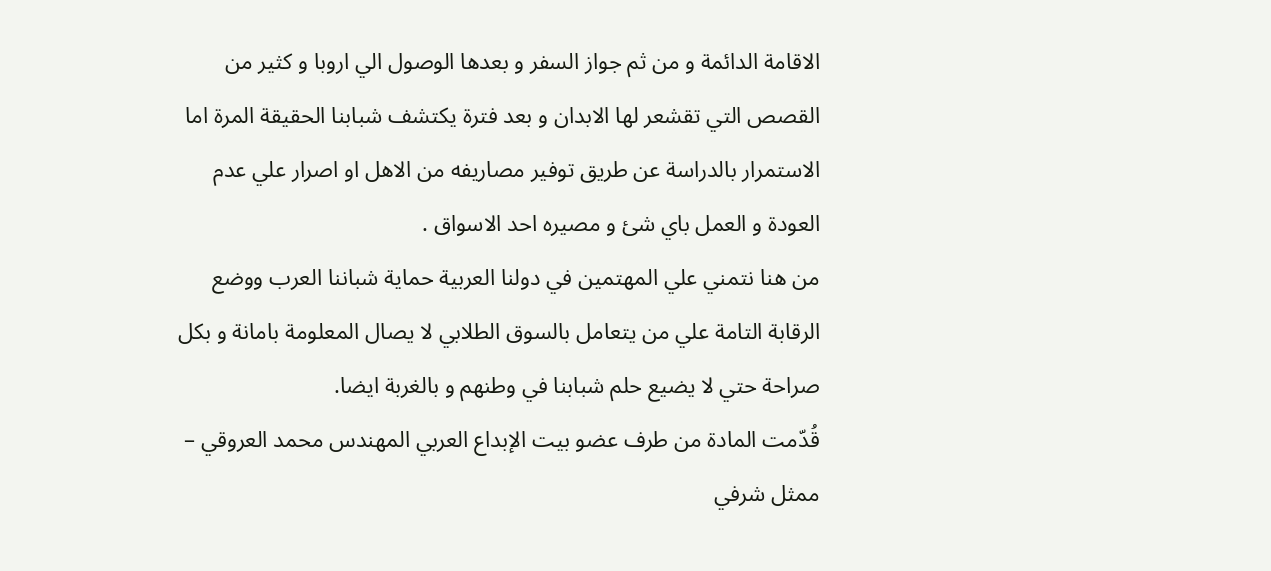الاقامة الدائمة و من ثم جواز السفر و بعدها الوصول الي اروبا و كثير من القصص التي تقشعر لها الابدان و بعد فترة يكتشف شبابنا الحقيقة المرة اما الاستمرار بالدراسة عن طريق توفير مصاريفه من الاهل او اصرار علي عدم العودة و العمل باي شئ و مصيره احد الاسواق .
من هنا نتمني علي المهتمين في دولنا العربية حماية شباننا العرب ووضع الرقابة التامة علي من يتعامل بالسوق الطلابي لا يصال المعلومة بامانة و بكل صراحة حتي لا يضيع حلم شبابنا في وطنهم و بالغربة ايضا.
قُدّمت المادة من طرف عضو بيت الإبداع العربي المهندس محمد العروقي – ممثل شرفي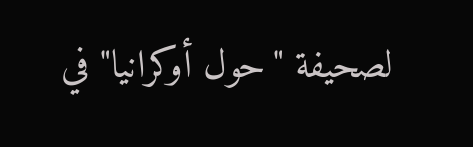لصحيفة "حول أوكرانيا" في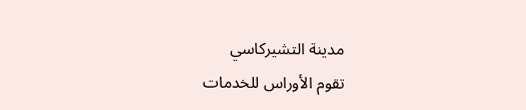مدينة التشيركاسي
تقوم الأوراس للخدمات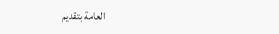العامة بتقديم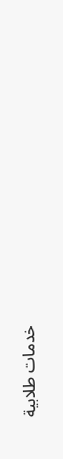خدمات طلابية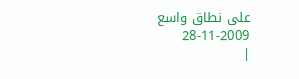على نطاق واسع
28-11-2009
|